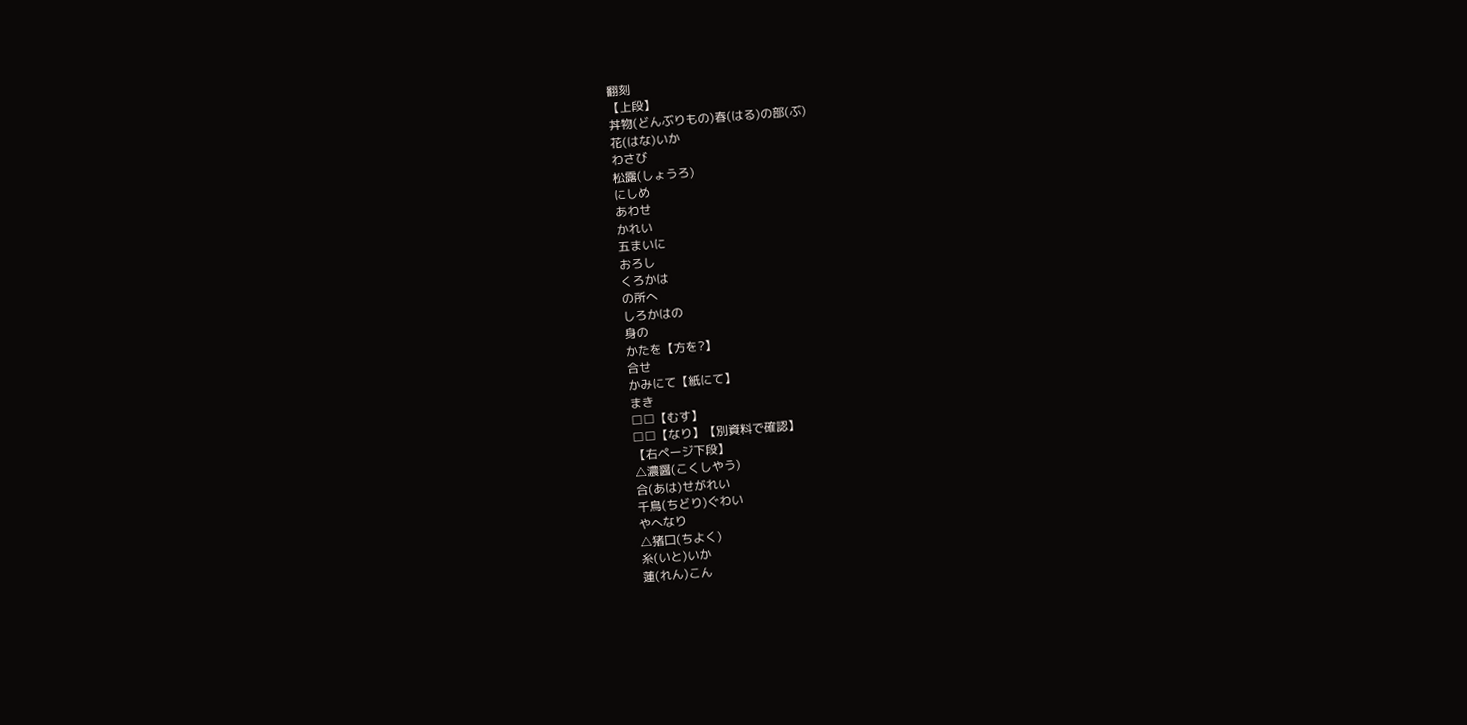翻刻
【上段】
丼物(どんぶりもの)春(はる)の部(ぶ)
花(はな)いか
わさび
松露(しょうろ)
にしめ
あわせ
かれい
五まいに
おろし
くろかは
の所へ
しろかはの
身の
かたを【方を?】
合せ
かみにて【紙にて】
まき
□□【むす】
□□【なり】【別資料で確認】
【右ページ下段】
△濃醤(こくしやう)
合(あは)せがれい
千鳥(ちどり)ぐわい
やへなり
△猪口(ちよく)
糸(いと)いか
蓮(れん)こん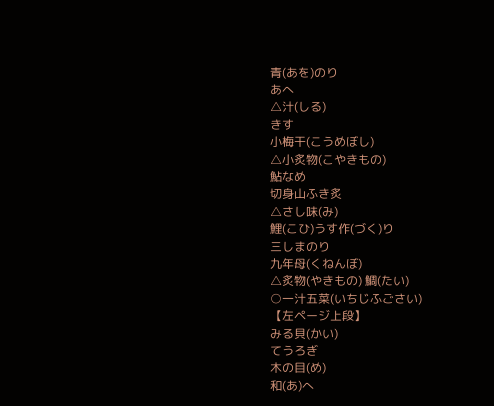青(あを)のり
あへ
△汁(しる)
きす
小梅干(こうめぼし)
△小炙物(こやきもの)
鮎なめ
切身山ふき炙
△さし味(み)
鯉(こひ)うす作(づく)り
三しまのり
九年母(くねんぼ)
△炙物(やきもの) 鯛(たい)
○一汁五菜(いちじふごさい)
【左ページ上段】
みる貝(かい)
てうろぎ
木の目(め)
和(あ)へ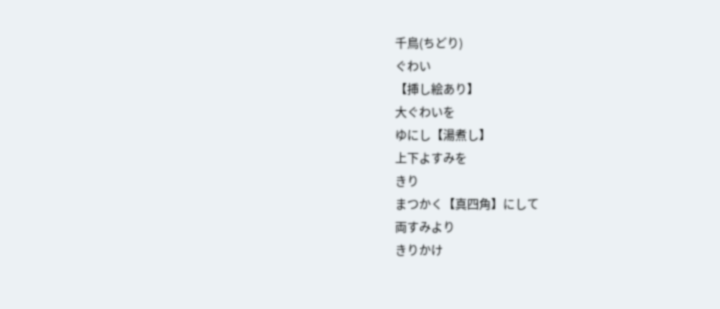千鳥(ちどり)
ぐわい
【挿し絵あり】
大ぐわいを
ゆにし【湯煮し】
上下よすみを
きり
まつかく【真四角】にして
両すみより
きりかけ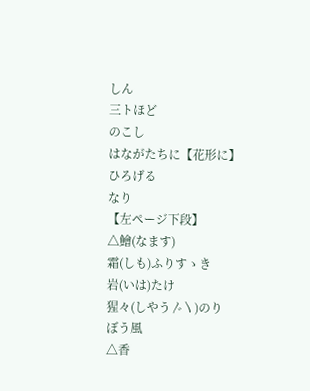しん
三トほど
のこし
はながたちに【花形に】
ひろげる
なり
【左ページ下段】
△鱠(なます)
霜(しも)ふりすゝき
岩(いは)たけ
猩々(しやう〴〵)のり
ぼう風
△香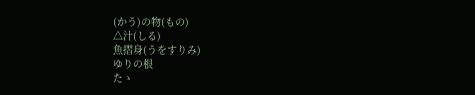(かう)の物(もの)
△汁(しる)
魚摺身(うをすりみ)
ゆりの根
たゝ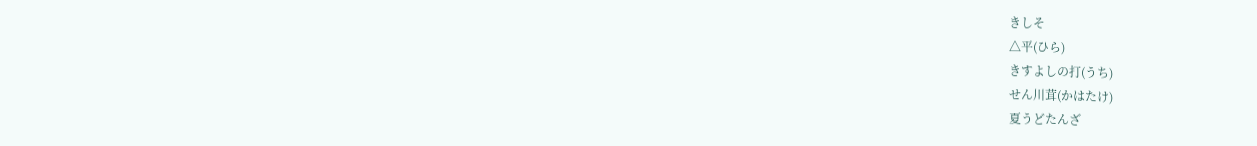きしそ
△平(ひら)
きすよしの打(うち)
せん川茸(かはたけ)
夏うどたんざ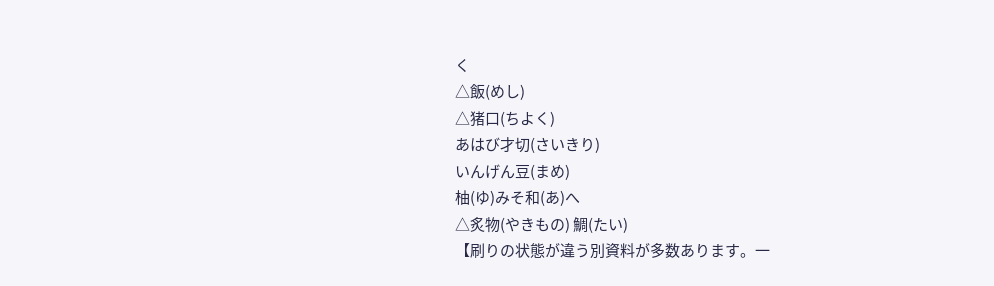く
△飯(めし)
△猪口(ちよく)
あはび才切(さいきり)
いんげん豆(まめ)
柚(ゆ)みそ和(あ)へ
△炙物(やきもの) 鯛(たい)
【刷りの状態が違う別資料が多数あります。一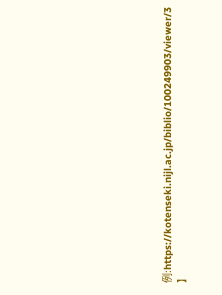例:https://kotenseki.nijl.ac.jp/biblio/100249903/viewer/3 】